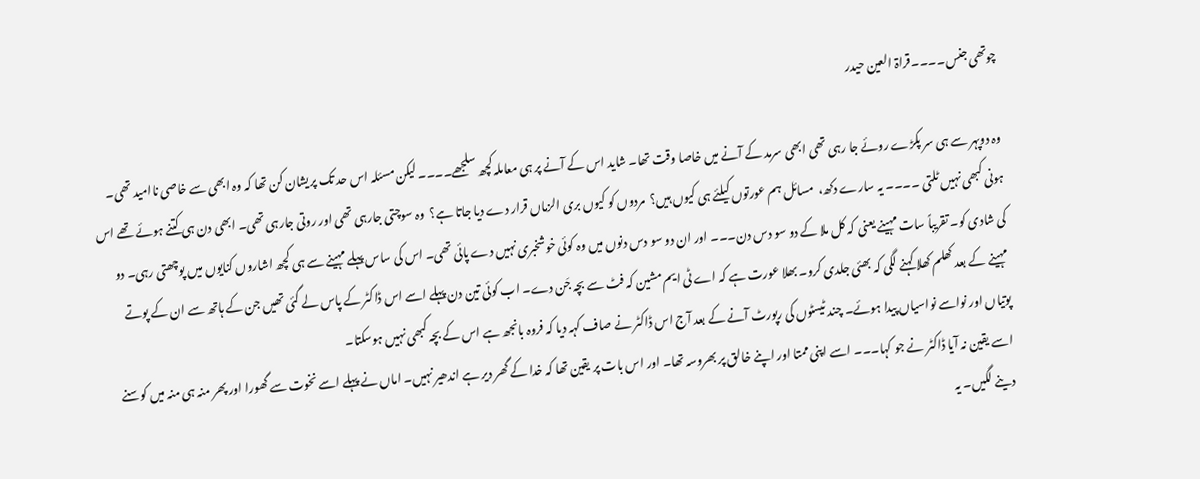چوتھی جنس۔۔۔۔قراۃ العین حیدر

وہ دوپہر سے ہی سر پکڑے روئے جا رہی تھی ابھی سرمد کے آنے میں خاصا وقت تھا۔ شاید اس کے آنے پر ہی معاملہ کچھ سلجھے۔۔۔۔ لیکن مسئلہ اس حد تک پریشان کن تھا کہ وہ ابھی سے خاصی ناامید تھی۔ ہونی کبھی نہیں ٹلتی ۔۔۔۔ یہ سارے دکھ،  مسائل ہم عورتوں کیلئے ہی کیوں ہیں؟  مردوں کو کیوں بری الزماں قرار دے دیا جاتا ہے؟  وہ سوچتی جارہی تھی اور روتی جارہی تھی۔ ابھی دن ہی کتنے ہوئے تھے اس کی شادی کو۔ تقریباً سات مہینے یعنی کہ کل ملا کے دو سو دس دن۔۔۔ اور ان دو سو دس دنوں میں وہ کوئی خوشخبری نہیں دے پائی تھی۔ اس کی ساس پہلے مہینے سے ہی کچھ اشاروں کنایوں میں پوچھتی رہی۔ دو مہینے کے بعد کھلم کھلا کہنے لگی کہ بھئی جلدی کرو۔ بھلا عورت ہے کہ اے ٹی ایم مشین کہ فٹ سے بچہ جَن دے۔ اب کوئی تین دن پہلے اسے اس ڈاکٹر کے پاس لے گئی تھیں جن کے ہاتھ سے ان کے پوتے پوتیاں اور نواسے نواسیاں پیدا ہوئے۔ چند ٹیسٹوں کی رپورٹ آنے کے بعد آج اس ڈاکٹر نے صاف کہہ دیا کہ فروہ بانجھ ہے اس کے بچہ کبھی نہیں ہوسکتا۔
اسے یقین نہ آیا ڈاکٹر نے جو کہا۔۔۔ اسے اپنی ممتا اور اپنے خالق پر بھروسہ تھا۔ اور اس بات پر یقین تھا کہ خدا کے گھر دیر ہے اندھیر نہیں۔ اماں نے پہلے اسے نخوت سے گھورا اور پھر منہ ہی منہ میں کوسنے دینے لگیں۔ یہ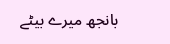بانجھ میرے بیٹے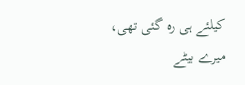کیلئے ہی رہ گئی تھی،  میرے بیٹے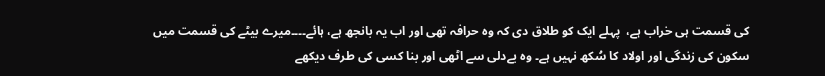کی قسمت ہی خراب ہے،  پہلے ایک کو طلاق دی کہ وہ حرافہ تھی اور اب یہ بانجھ ہے، ہائے۔۔۔۔میرے بیٹے کی قسمت میں سکون کی زندگی اور اولاد کا سُکھ نہیں ہے۔ وہ بےدلی سے اٹھی اور بنا کسی کی طرف دیکھے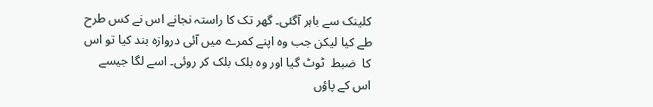کلینک سے باہر آگئی۔ گھر تک کا راستہ نجانے اس نے کس طرح طے کیا لیکن جب وہ اپنے کمرے میں آئی دروازہ بند کیا تو اس کا  ضبط  ٹوٹ گیا اور وہ بلک بلک کر روئی۔ اسے لگا جیسے اس کے پاؤں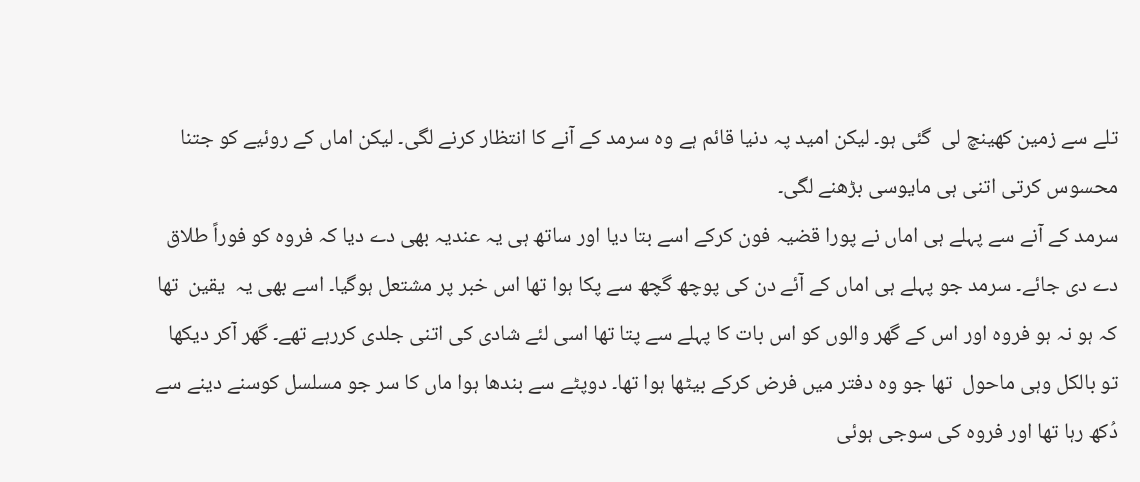تلے سے زمین کھینچ لی  گئی ہو۔ لیکن امید پہ دنیا قائم ہے وہ سرمد کے آنے کا انتظار کرنے لگی۔ لیکن اماں کے روئیے کو جتنا محسوس کرتی اتنی ہی مایوسی بڑھنے لگی۔
سرمد کے آنے سے پہلے ہی اماں نے پورا قضیہ فون کرکے اسے بتا دیا اور ساتھ ہی یہ عندیہ بھی دے دیا کہ فروہ کو فوراً طلاق دے دی جائے۔ سرمد جو پہلے ہی اماں کے آئے دن کی پوچھ گچھ سے پکا ہوا تھا اس خبر پر مشتعل ہوگیا۔ اسے بھی یہ  یقین  تھا کہ ہو نہ ہو فروہ اور اس کے گھر والوں کو اس بات کا پہلے سے پتا تھا اسی لئے شادی کی اتنی جلدی کررہے تھے۔ گھر آکر دیکھا تو بالکل وہی ماحول  تھا جو وہ دفتر میں فرض کرکے بیٹھا ہوا تھا۔ دوپٹے سے بندھا ہوا ماں کا سر جو مسلسل کوسنے دینے سے دُکھ رہا تھا اور فروہ کی سوجی ہوئی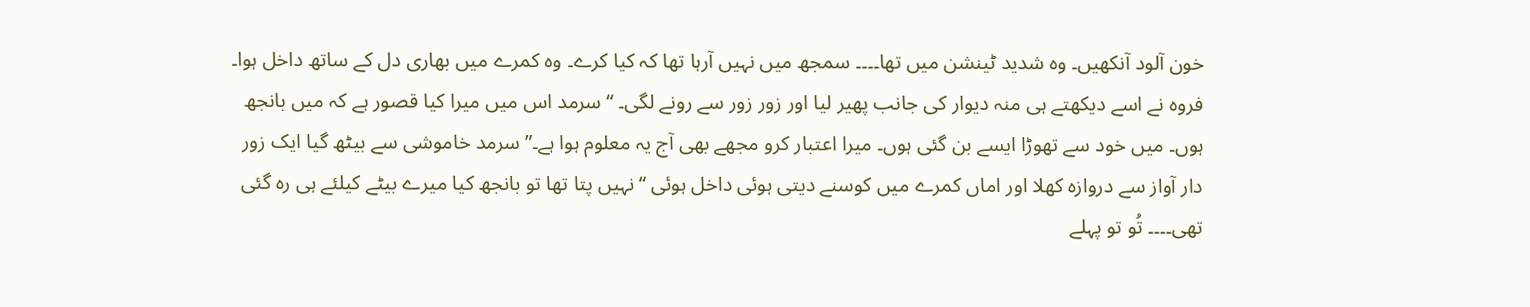خون آلود آنکھیں۔ وہ شدید ٹینشن میں تھا۔۔۔۔ سمجھ میں نہیں آرہا تھا کہ کیا کرے۔ وہ کمرے میں بھاری دل کے ساتھ داخل ہوا۔ فروہ نے اسے دیکھتے ہی منہ دیوار کی جانب پھیر لیا اور زور زور سے رونے لگی۔ “سرمد اس میں میرا کیا قصور ہے کہ میں بانجھ ہوں۔ میں خود سے تھوڑا ایسے بن گئی ہوں۔ میرا اعتبار کرو مجھے بھی آج یہ معلوم ہوا ہے۔” سرمد خاموشی سے بیٹھ گیا ایک زور دار آواز سے دروازہ کھلا اور اماں کمرے میں کوسنے دیتی ہوئی داخل ہوئی “نہیں پتا تھا تو بانجھ کیا میرے بیٹے کیلئے ہی رہ گئی تھی۔۔۔۔ تُو تو پہلے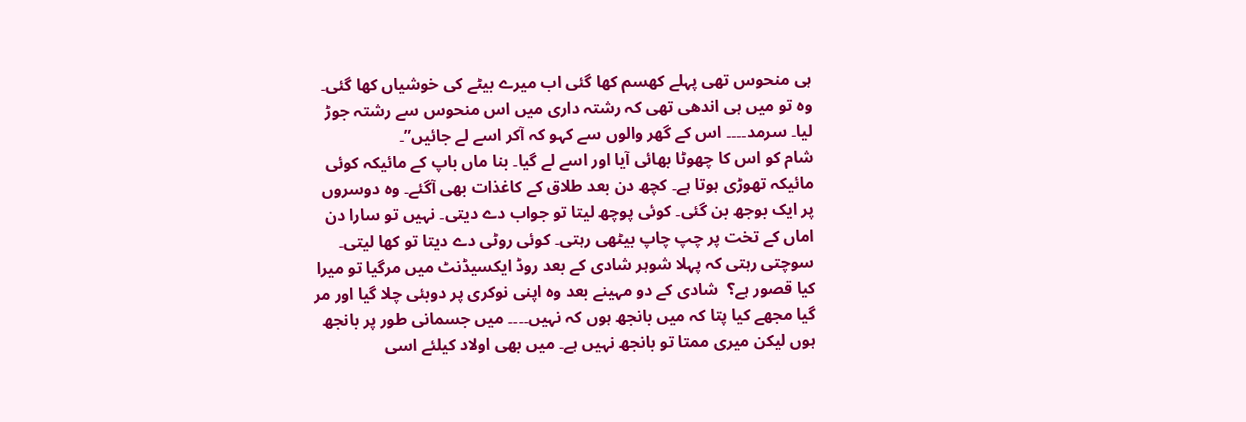ہی منحوس تھی پہلے کھسم کھا گئی اب میرے بیٹے کی خوشیاں کھا گئی۔ وہ تو میں ہی اندھی تھی کہ رشتہ داری میں اس منحوس سے رشتہ جوڑ لیا۔ سرمد۔۔۔۔ اس کے گھر والوں سے کہو کہ آکر اسے لے جائیں”۔
شام کو اس کا چھوٹا بھائی آیا اور اسے لے گیا۔ بنا ماں باپ کے مائیکہ کوئی مائیکہ تھوڑی ہوتا ہے۔ کچھ دن بعد طلاق کے کاغذات بھی آگئے۔ وہ دوسروں پر ایک بوجھ بن گئی۔ کوئی پوچھ لیتا تو جواب دے دیتی۔ نہیں تو سارا دن اماں کے تخت پر چپ چاپ بیٹھی رہتی۔ کوئی روٹی دے دیتا تو کھا لیتی۔ سوچتی رہتی کہ پہلا شوہر شادی کے بعد روڈ ایکسیڈنٹ میں مرگیا تو میرا کیا قصور ہے؟  شادی کے دو مہینے بعد وہ اپنی نوکری پر دوبئی چلا گیا اور مر گیا مجھے کیا پتا کہ میں بانجھ ہوں کہ نہیں۔۔۔۔ میں جسمانی طور پر بانجھ ہوں لیکن میری ممتا تو بانجھ نہیں ہے۔ میں بھی اولاد کیلئے اسی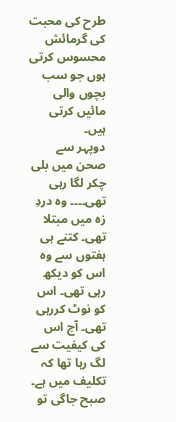طرح کی محبت کی گرمائش محسوس کرتی ہوں جو سب بچوں والی مائیں کرتی ہیں۔
دوپہر سے صحن میں بلی چکر لگا رہی تھی۔۔۔۔ وہ دردِ زہ میں مبتلا تھی۔ کتنے ہی ہفتوں سے وہ اس کو دیکھ رہی تھی۔ اس کو نوٹ کررہی تھی۔ آج اس کی کیفیت سے لگ رہا تھا کہ تکلیف میں ہے۔  صبح جاگی تو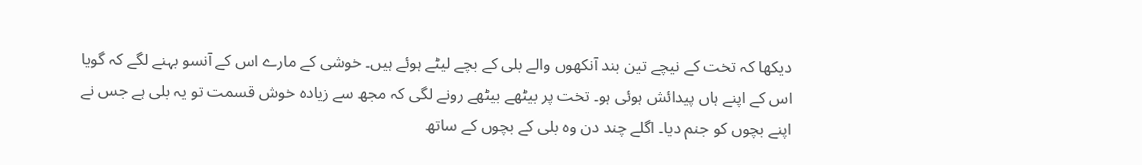دیکھا کہ تخت کے نیچے تین بند آنکھوں والے بلی کے بچے لیٹے ہوئے ہیں۔ خوشی کے مارے اس کے آنسو بہنے لگے کہ گویا اس کے اپنے ہاں پیدائش ہوئی ہو۔ تخت پر بیٹھے بیٹھے رونے لگی کہ مجھ سے زیادہ خوش قسمت تو یہ بلی ہے جس نے اپنے بچوں کو جنم دیا۔ اگلے چند دن وہ بلی کے بچوں کے ساتھ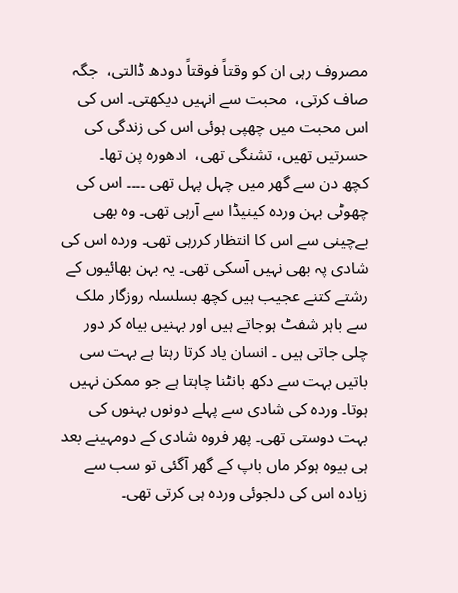مصروف رہی ان کو وقتاً فوقتاً دودھ ڈالتی،  جگہ صاف کرتی،  محبت سے انہیں دیکھتی۔ اس کی اس محبت میں چھپی ہوئی اس کی زندگی کی حسرتیں تھیں، تشنگی تھی،  ادھورہ پن تھا۔
کچھ دن سے گھر میں چہل پہل تھی ۔۔۔۔ اس کی چھوٹی بہن وردہ کینیڈا سے آرہی تھی۔ وہ بھی بےچینی سے اس کا انتظار کررہی تھی۔ وردہ اس کی شادی پہ بھی نہیں آسکی تھی۔ یہ بہن بھائیوں کے رشتے کتنے عجیب ہیں کچھ بسلسلہ روزگار ملک سے باہر شفٹ ہوجاتے ہیں اور بہنیں بیاہ کر دور چلی جاتی ہیں ۔ انسان یاد کرتا رہتا ہے بہت سی باتیں بہت سے دکھ بانٹنا چاہتا ہے جو ممکن نہیں ہوتا۔ وردہ کی شادی سے پہلے دونوں بہنوں کی بہت دوستی تھی۔ پھر فروہ شادی کے دومہینے بعد ہی بیوہ ہوکر ماں باپ کے گھر آگئی تو سب سے زیادہ اس کی دلجوئی وردہ ہی کرتی تھی۔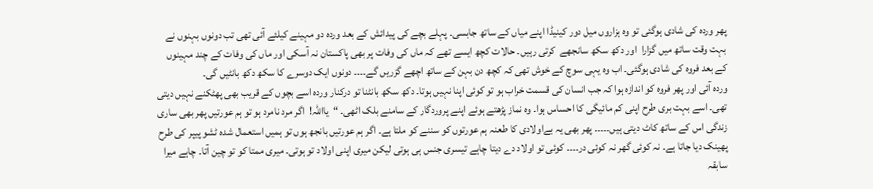پھر وردہ کی شادی ہوگئی تو وہ ہزاروں میل دور کینیڈا اپنے میاں کے ساتھ جابسی۔ پہلے بچے کی پیدائش کے بعد وردہ دو مہینے کیلئے آئی تھی تب دونوں بہنوں نے بہت وقت ساتھ میں گزارا  اور دکھ سکھ سانجھے  کرتی رہیں۔ حالات کچھ ایسے تھے کہ ماں کی وفات پر بھی پاکستان نہ آسکی اور ماں کی وفات کے چند مہینوں کے بعد فروہ کی شادی ہوگئی۔ اب وہ یہی سوچ کے خوش تھی کہ کچھ دن بہن کے ساتھ اچھے گزریں گے۔۔۔۔ دونوں ایک دوسرے کا سکھ دکھ بانٹیں گی۔
وردہ آئی اور پھر فروہ کو اندازہ ہوا کہ جب انسان کی قسمت خراب ہو تو کوئی اپنا نہیں ہوتا۔ دکھ سکھ بانٹنا تو درکنار وردہ اسے بچوں کے قریب بھی پھٹکنے نہیں دیتی تھی۔ اسے بہت بری طرح اپنی کم مائیگی کا احساس ہوا۔ وہ نماز پڑھتے ہوئے اپنے پروردگار کے سامنے بلک اٹھی۔ “یااللہ!  اگر مرد نامرد ہو تو ہم عورتیں پھر بھی ساری زندگی اس کے ساتھ کاٹ دیتی ہیں۔۔۔۔۔ پھر بھی یہ بےاولادی کا طعنہ ہم عورتوں کو سننے کو ملتا ہے۔ اگر ہم عورتیں بانجھ ہوں تو ہمیں استعمال شدہ ٹشو پیپر کی طرح پھینک دیا جاتا ہے۔ نہ کوئی گھر نہ کوئی در۔۔۔۔ کوئی تو اولاد دے دیتا چاہے تیسری جنس ہی ہوتی لیکن میری اپنی اولاد تو ہوتی۔ میری ممتا کو تو چین آتا۔ چاہے میرا سابقہ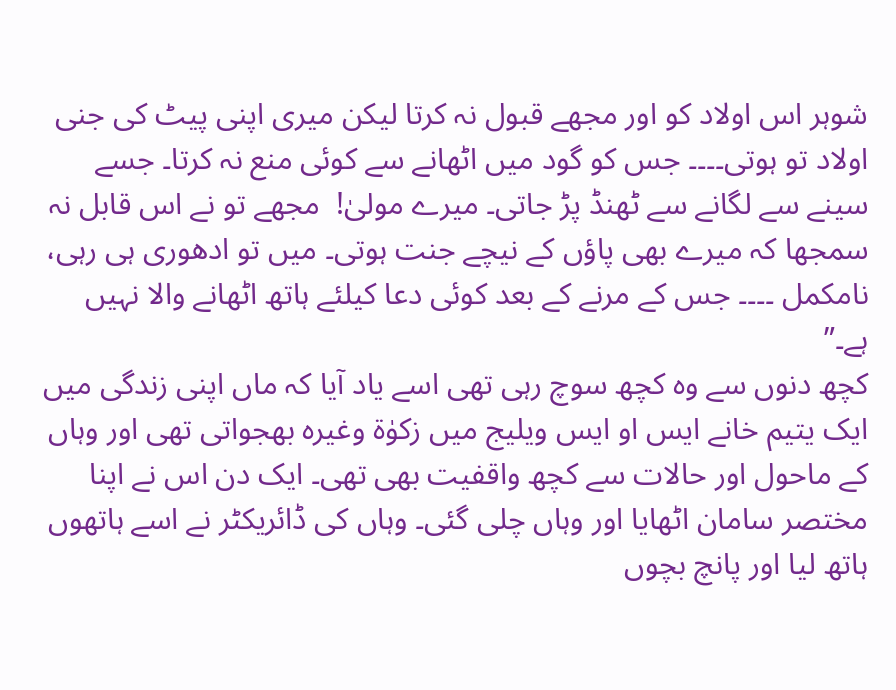شوہر اس اولاد کو اور مجھے قبول نہ کرتا لیکن میری اپنی پیٹ کی جنی اولاد تو ہوتی۔۔۔۔ جس کو گود میں اٹھانے سے کوئی منع نہ کرتا۔ جسے سینے سے لگانے سے ٹھنڈ پڑ جاتی۔ میرے مولیٰ!  مجھے تو نے اس قابل نہ سمجھا کہ میرے بھی پاؤں کے نیچے جنت ہوتی۔ میں تو ادھوری ہی رہی، نامکمل ۔۔۔۔ جس کے مرنے کے بعد کوئی دعا کیلئے ہاتھ اٹھانے والا نہیں ہے۔”
کچھ دنوں سے وہ کچھ سوچ رہی تھی اسے یاد آیا کہ ماں اپنی زندگی میں ایک یتیم خانے ایس او ایس ویلیج میں زکوٰۃ وغیرہ بھجواتی تھی اور وہاں کے ماحول اور حالات سے کچھ واقفیت بھی تھی۔ ایک دن اس نے اپنا مختصر سامان اٹھایا اور وہاں چلی گئی۔ وہاں کی ڈائریکٹر نے اسے ہاتھوں ہاتھ لیا اور پانچ بچوں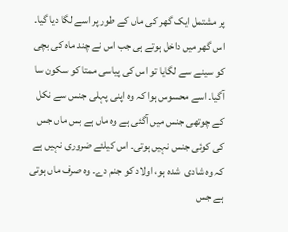پر مشتمل ایک گھر کی ماں کے طور پر اسے لگا دیا گیا۔ اس گھر میں داخل ہوتے ہی جب اس نے چند ماہ کی بچی کو سینے سے لگایا تو اس کی پیاسی ممتا کو سکون سا آگیا۔ اسے محسوس ہوا کہ وہ اپنی پہلی جنس سے نکل کے چوتھی جنس میں آگئی ہے وہ ماں ہے بس ماں جس کی کوئی جنس نہیں ہوتی۔ اس کیلئے ضروری نہیں ہے کہ وہ شادی  شدہ ہو، اولاد کو جنم دے۔ وہ صرف ماں ہوتی ہے جس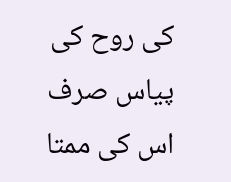کی روح کی پیاس صرف اس کی ممتا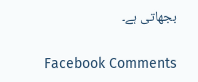بجھاتی ہے۔

Facebook Comments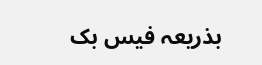بذریعہ فیس بک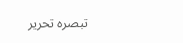تبصرہ تحریر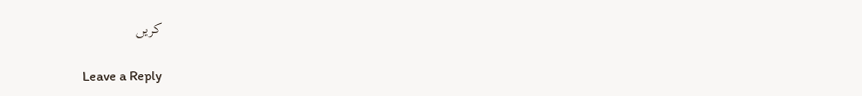کریں

Leave a Reply